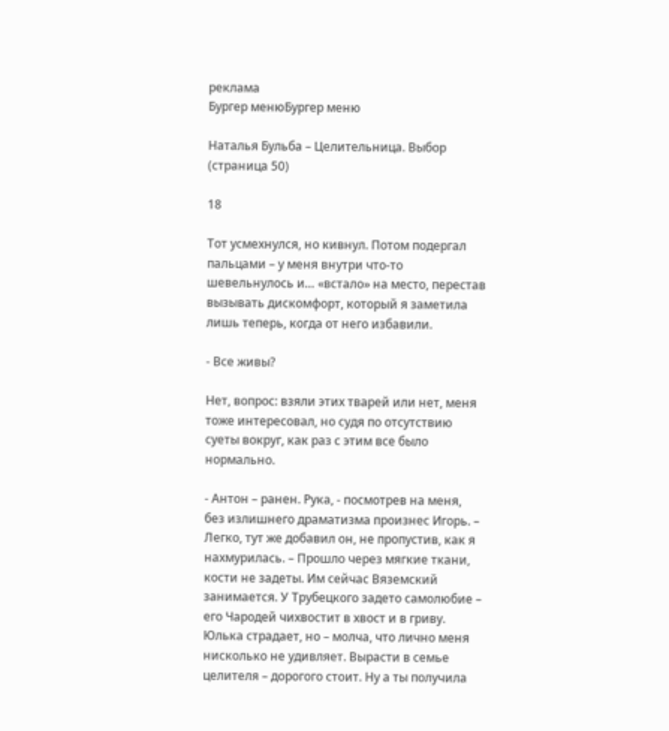реклама
Бургер менюБургер меню

Наталья Бульба – Целительница. Выбор (страница 50)

18

Тот усмехнулся, но кивнул. Потом подергал пальцами – у меня внутри что-то шевельнулось и… «встало» на место, перестав вызывать дискомфорт, который я заметила лишь теперь, когда от него избавили.

- Все живы?

Нет, вопрос: взяли этих тварей или нет, меня тоже интересовал, но судя по отсутствию суеты вокруг, как раз с этим все было нормально.

- Антон – ранен. Рука, - посмотрев на меня, без излишнего драматизма произнес Игорь. – Легко, тут же добавил он, не пропустив, как я нахмурилась. – Прошло через мягкие ткани, кости не задеты. Им сейчас Вяземский занимается. У Трубецкого задето самолюбие – его Чародей чихвостит в хвост и в гриву. Юлька страдает, но – молча, что лично меня нисколько не удивляет. Вырасти в семье целителя – дорогого стоит. Ну а ты получила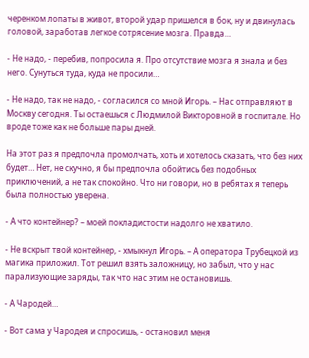черенком лопаты в живот, второй удар пришелся в бок, ну и двинулась головой, заработав легкое сотрясение мозга. Правда…

- Не надо, - перебив, попросила я. Про отсутствие мозга я знала и без него. Сунуться туда, куда не просили…

- Не надо, так не надо, - согласился со мной Игорь. – Нас отправляют в Москву сегодня. Ты остаешься с Людмилой Викторовной в госпитале. Но вроде тоже как не больше пары дней.

На этот раз я предпочла промолчать, хоть и хотелось сказать, что без них будет… Нет, не скучно, я бы предпочла обойтись без подобных приключений, а не так спокойно. Что ни говори, но в ребятах я теперь была полностью уверена.

- А что контейнер? – моей покладистости надолго не хватило.

- Не вскрыт твой контейнер, - хмыкнул Игорь. – А оператора Трубецкой из магика приложил. Тот решил взять заложницу, но забыл, что у нас парализующие заряды, так что нас этим не остановишь.

- А Чародей…

- Вот сама у Чародея и спросишь, - остановил меня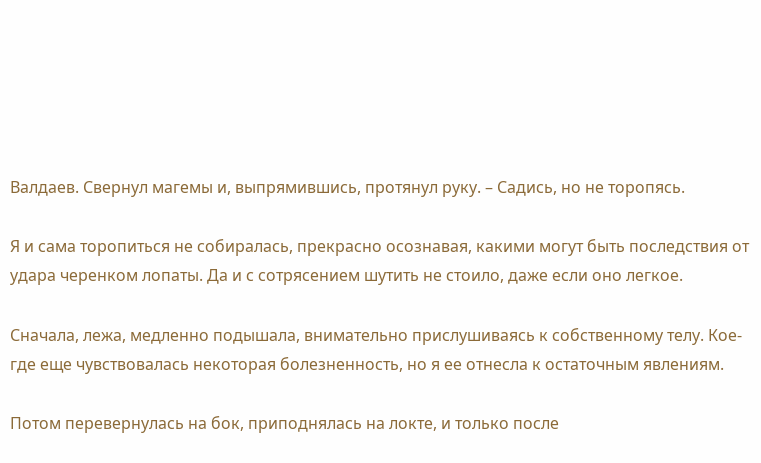Валдаев. Свернул магемы и, выпрямившись, протянул руку. – Садись, но не торопясь.

Я и сама торопиться не собиралась, прекрасно осознавая, какими могут быть последствия от удара черенком лопаты. Да и с сотрясением шутить не стоило, даже если оно легкое.

Сначала, лежа, медленно подышала, внимательно прислушиваясь к собственному телу. Кое-где еще чувствовалась некоторая болезненность, но я ее отнесла к остаточным явлениям.

Потом перевернулась на бок, приподнялась на локте, и только после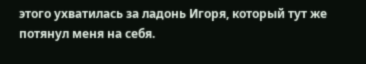этого ухватилась за ладонь Игоря, который тут же потянул меня на себя.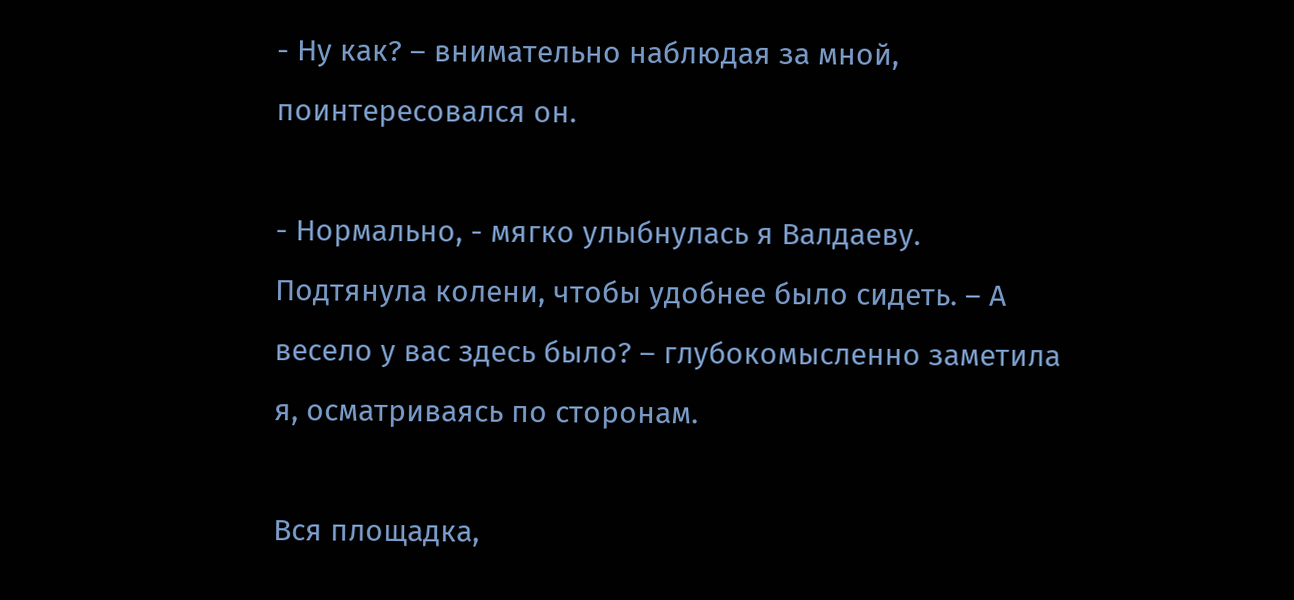- Ну как? – внимательно наблюдая за мной, поинтересовался он.

- Нормально, - мягко улыбнулась я Валдаеву. Подтянула колени, чтобы удобнее было сидеть. – А весело у вас здесь было? – глубокомысленно заметила я, осматриваясь по сторонам.

Вся площадка,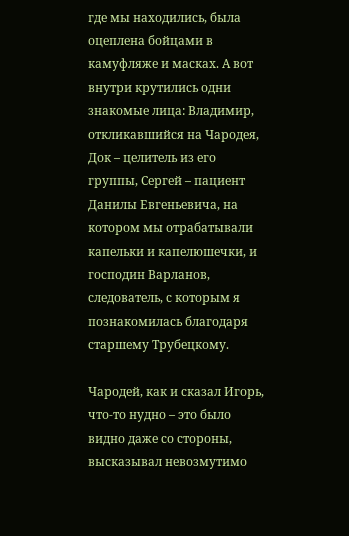где мы находились, была оцеплена бойцами в камуфляже и масках. А вот внутри крутились одни знакомые лица: Владимир, откликавшийся на Чародея, Док – целитель из его группы, Сергей – пациент Данилы Евгеньевича, на котором мы отрабатывали капельки и капелюшечки, и господин Варланов, следователь, с которым я познакомилась благодаря старшему Трубецкому.

Чародей, как и сказал Игорь, что-то нудно – это было видно даже со стороны, высказывал невозмутимо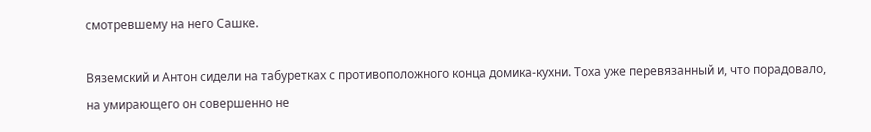смотревшему на него Сашке.

Вяземский и Антон сидели на табуретках с противоположного конца домика-кухни. Тоха уже перевязанный и, что порадовало, на умирающего он совершенно не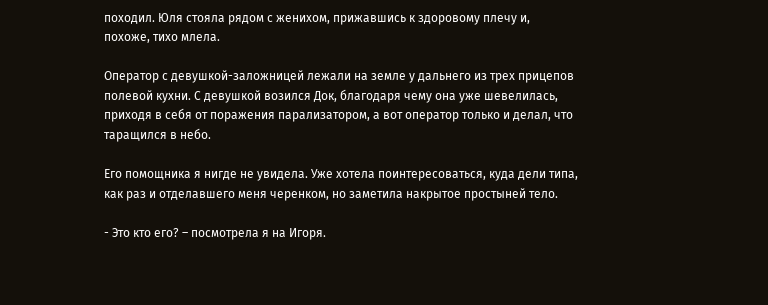походил. Юля стояла рядом с женихом, прижавшись к здоровому плечу и, похоже, тихо млела.

Оператор с девушкой-заложницей лежали на земле у дальнего из трех прицепов полевой кухни. С девушкой возился Док, благодаря чему она уже шевелилась, приходя в себя от поражения парализатором, а вот оператор только и делал, что таращился в небо.

Его помощника я нигде не увидела. Уже хотела поинтересоваться, куда дели типа, как раз и отделавшего меня черенком, но заметила накрытое простыней тело.

- Это кто его? – посмотрела я на Игоря.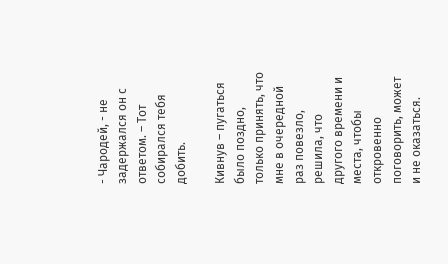- Чародей, - не задержался он с ответом. – Тот собирался тебя добить.

Кивнув – пугаться было поздно, только принять, что мне в очередной раз повезло, решила, что другого времени и места, чтобы откровенно поговорить, может и не оказаться.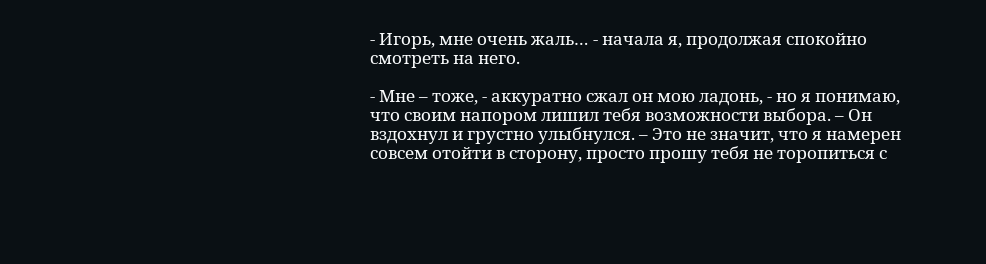- Игорь, мне очень жаль… - начала я, продолжая спокойно смотреть на него.

- Мне – тоже, - аккуратно сжал он мою ладонь, - но я понимаю, что своим напором лишил тебя возможности выбора. – Он вздохнул и грустно улыбнулся. – Это не значит, что я намерен совсем отойти в сторону, просто прошу тебя не торопиться с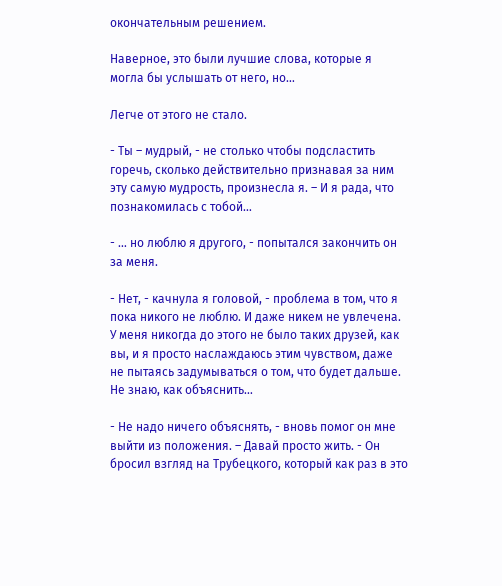окончательным решением.

Наверное, это были лучшие слова, которые я могла бы услышать от него, но…

Легче от этого не стало.

- Ты – мудрый, - не столько чтобы подсластить горечь, сколько действительно признавая за ним эту самую мудрость, произнесла я. – И я рада, что познакомилась с тобой…

- … но люблю я другого, - попытался закончить он за меня.

- Нет, - качнула я головой, - проблема в том, что я пока никого не люблю. И даже никем не увлечена. У меня никогда до этого не было таких друзей, как вы, и я просто наслаждаюсь этим чувством, даже не пытаясь задумываться о том, что будет дальше. Не знаю, как объяснить…

- Не надо ничего объяснять, - вновь помог он мне выйти из положения. – Давай просто жить. - Он бросил взгляд на Трубецкого, который как раз в это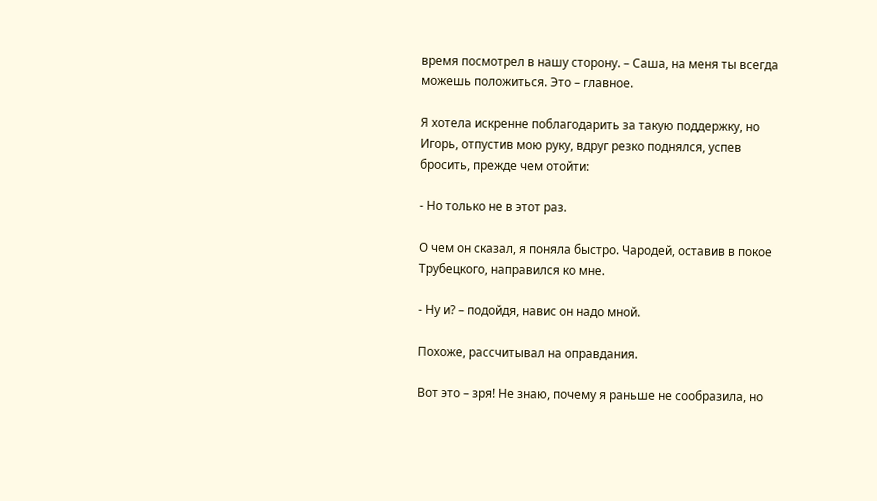время посмотрел в нашу сторону. – Саша, на меня ты всегда можешь положиться. Это – главное.

Я хотела искренне поблагодарить за такую поддержку, но Игорь, отпустив мою руку, вдруг резко поднялся, успев бросить, прежде чем отойти:

- Но только не в этот раз.

О чем он сказал, я поняла быстро. Чародей, оставив в покое Трубецкого, направился ко мне.

- Ну и? – подойдя, навис он надо мной.

Похоже, рассчитывал на оправдания.

Вот это – зря! Не знаю, почему я раньше не сообразила, но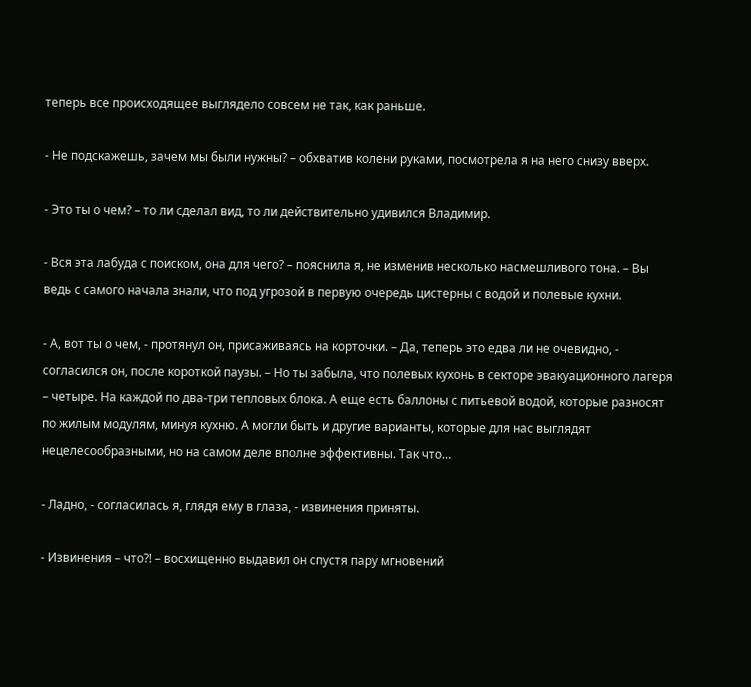теперь все происходящее выглядело совсем не так, как раньше.

- Не подскажешь, зачем мы были нужны? – обхватив колени руками, посмотрела я на него снизу вверх.

- Это ты о чем? – то ли сделал вид, то ли действительно удивился Владимир.

- Вся эта лабуда с поиском, она для чего? – пояснила я, не изменив несколько насмешливого тона. – Вы ведь с самого начала знали, что под угрозой в первую очередь цистерны с водой и полевые кухни.

- А, вот ты о чем, - протянул он, присаживаясь на корточки. – Да, теперь это едва ли не очевидно, - согласился он, после короткой паузы. – Но ты забыла, что полевых кухонь в секторе эвакуационного лагеря – четыре. На каждой по два-три тепловых блока. А еще есть баллоны с питьевой водой, которые разносят по жилым модулям, минуя кухню. А могли быть и другие варианты, которые для нас выглядят нецелесообразными, но на самом деле вполне эффективны. Так что…

- Ладно, - согласилась я, глядя ему в глаза, - извинения приняты.

- Извинения – что?! – восхищенно выдавил он спустя пару мгновений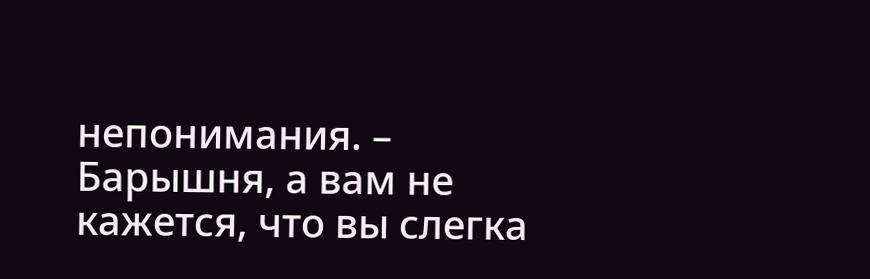непонимания. – Барышня, а вам не кажется, что вы слегка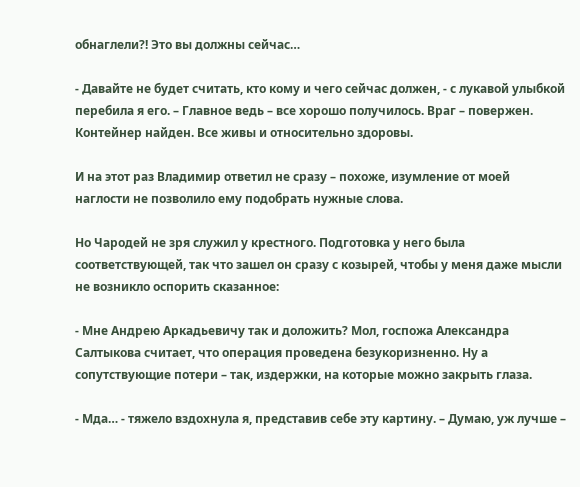обнаглели?! Это вы должны сейчас…

- Давайте не будет считать, кто кому и чего сейчас должен, - с лукавой улыбкой перебила я его. – Главное ведь – все хорошо получилось. Враг – повержен. Контейнер найден. Все живы и относительно здоровы.

И на этот раз Владимир ответил не сразу – похоже, изумление от моей наглости не позволило ему подобрать нужные слова.

Но Чародей не зря служил у крестного. Подготовка у него была соответствующей, так что зашел он сразу с козырей, чтобы у меня даже мысли не возникло оспорить сказанное:

- Мне Андрею Аркадьевичу так и доложить? Мол, госпожа Александра Салтыкова считает, что операция проведена безукоризненно. Ну а сопутствующие потери – так, издержки, на которые можно закрыть глаза.

- Мда… - тяжело вздохнула я, представив себе эту картину. – Думаю, уж лучше –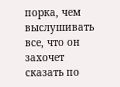порка, чем выслушивать все, что он захочет сказать по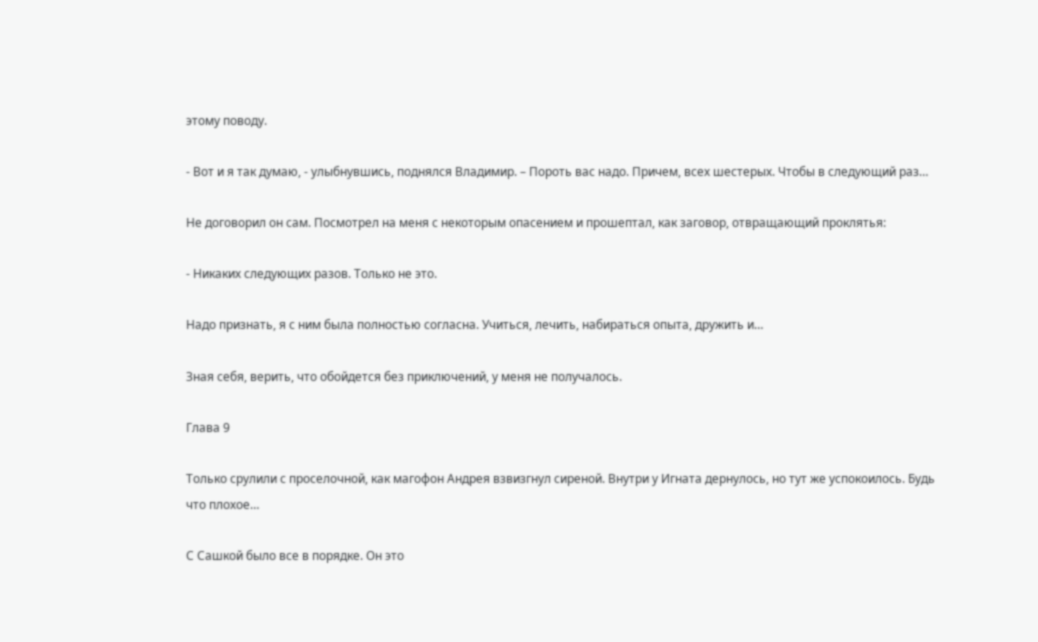этому поводу.

- Вот и я так думаю, - улыбнувшись, поднялся Владимир. – Пороть вас надо. Причем, всех шестерых. Чтобы в следующий раз…

Не договорил он сам. Посмотрел на меня с некоторым опасением и прошептал, как заговор, отвращающий проклятья:

- Никаких следующих разов. Только не это.

Надо признать, я с ним была полностью согласна. Учиться, лечить, набираться опыта, дружить и…

Зная себя, верить, что обойдется без приключений, у меня не получалось.

Глава 9

Только срулили с проселочной, как магофон Андрея взвизгнул сиреной. Внутри у Игната дернулось, но тут же успокоилось. Будь что плохое…

С Сашкой было все в порядке. Он это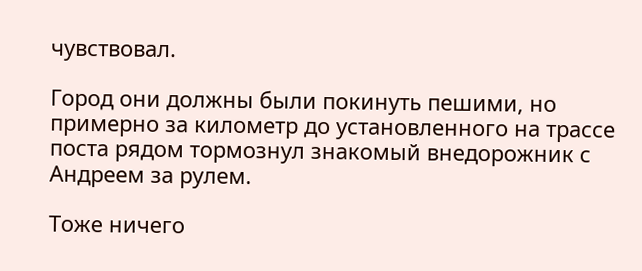чувствовал.

Город они должны были покинуть пешими, но примерно за километр до установленного на трассе поста рядом тормознул знакомый внедорожник с Андреем за рулем.

Тоже ничего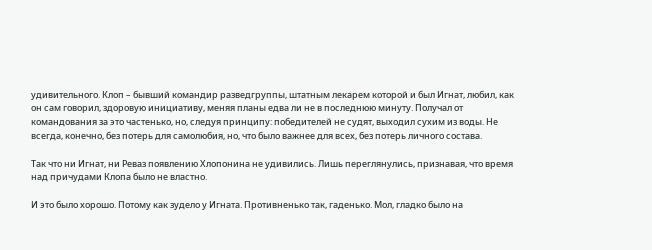удивительного. Клоп – бывший командир разведгруппы, штатным лекарем которой и был Игнат, любил, как он сам говорил, здоровую инициативу, меняя планы едва ли не в последнюю минуту. Получал от командования за это частенько, но, следуя принципу: победителей не судят, выходил сухим из воды. Не всегда, конечно, без потерь для самолюбия, но, что было важнее для всех, без потерь личного состава.

Так что ни Игнат, ни Реваз появлению Хлопонина не удивились. Лишь переглянулись, признавая, что время над причудами Клопа было не властно.

И это было хорошо. Потому как зудело у Игната. Противненько так, гаденько. Мол, гладко было на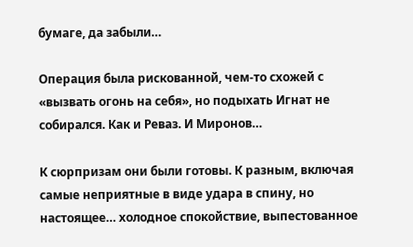бумаге, да забыли…

Операция была рискованной, чем-то схожей с «вызвать огонь на себя», но подыхать Игнат не собирался. Как и Реваз. И Миронов…

К сюрпризам они были готовы. К разным, включая самые неприятные в виде удара в спину, но настоящее… холодное спокойствие, выпестованное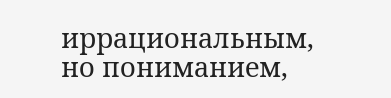иррациональным, но пониманием,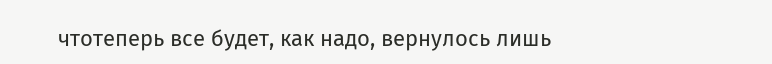чтотеперь все будет, как надо, вернулось лишь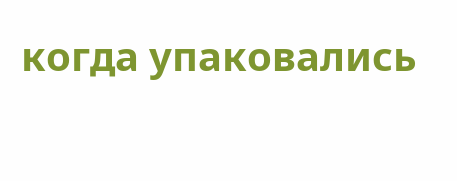когда упаковались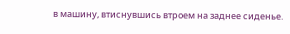в машину, втиснувшись втроем на заднее сиденье.